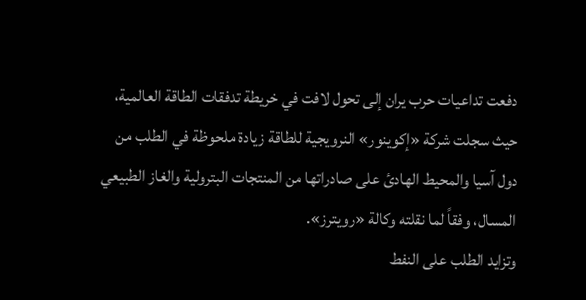دفعت تداعيات حرب يران إلى تحول لافت في خريطة تدفقات الطاقة العالمية، حيث سجلت شركة «إكوينور» النرويجية للطاقة زيادة ملحوظة في الطلب من دول آسيا والمحيط الهادئ على صادراتها من المنتجات البترولية والغاز الطبيعي المسال، وفقاً لما نقلته وكالة «رويترز».
وتزايد الطلب على النفط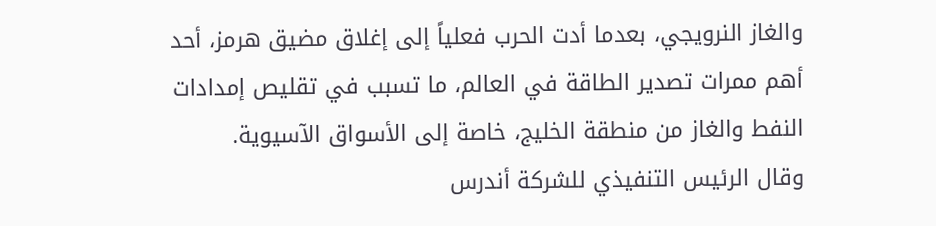والغاز النرويجي، بعدما أدت الحرب فعلياً إلى إغلاق مضيق هرمز، أحد أهم ممرات تصدير الطاقة في العالم، ما تسبب في تقليص إمدادات النفط والغاز من منطقة الخليج، خاصة إلى الأسواق الآسيوية.
وقال الرئيس التنفيذي للشركة أندرس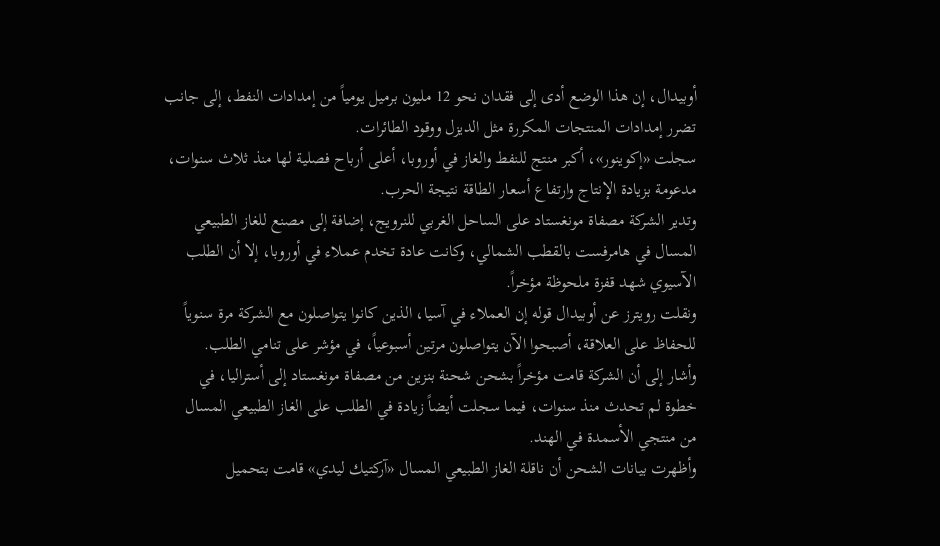أوبيدال، إن هذا الوضع أدى إلى فقدان نحو 12 مليون برميل يومياً من إمدادات النفط، إلى جانب تضرر إمدادات المنتجات المكررة مثل الديزل ووقود الطائرات.
سجلت «إكوينور»، أكبر منتج للنفط والغاز في أوروبا، أعلى أرباح فصلية لها منذ ثلاث سنوات، مدعومة بزيادة الإنتاج وارتفاع أسعار الطاقة نتيجة الحرب.
وتدير الشركة مصفاة مونغستاد على الساحل الغربي للنرويج، إضافة إلى مصنع للغاز الطبيعي المسال في هامرفست بالقطب الشمالي، وكانت عادة تخدم عملاء في أوروبا، إلا أن الطلب الآسيوي شهد قفزة ملحوظة مؤخراً.
ونقلت رويترز عن أوبيدال قوله إن العملاء في آسيا، الذين كانوا يتواصلون مع الشركة مرة سنوياً للحفاظ على العلاقة، أصبحوا الآن يتواصلون مرتين أسبوعياً، في مؤشر على تنامي الطلب.
وأشار إلى أن الشركة قامت مؤخراً بشحن شحنة بنزين من مصفاة مونغستاد إلى أستراليا، في خطوة لم تحدث منذ سنوات، فيما سجلت أيضاً زيادة في الطلب على الغاز الطبيعي المسال من منتجي الأسمدة في الهند.
وأظهرت بيانات الشحن أن ناقلة الغاز الطبيعي المسال «آركتيك ليدي» قامت بتحميل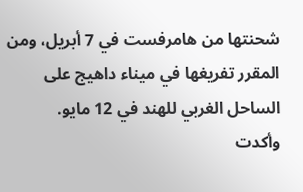شحنتها من هامرفست في 7 أبريل، ومن المقرر تفريغها في ميناء داهيج على الساحل الغربي للهند في 12 مايو.
وأكدت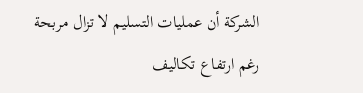الشركة أن عمليات التسليم لا تزال مربحة رغم ارتفاع تكاليف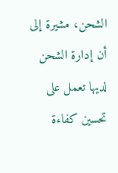الشحن، مشيرة إلى أن إدارة الشحن لديها تعمل على تحسين كفاءة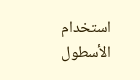استخدام الأسطول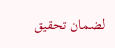لضمان تحقيق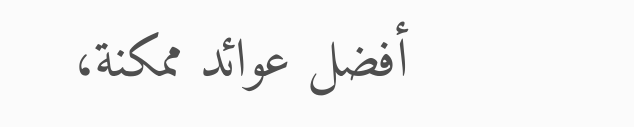أفضل عوائد ممكنة،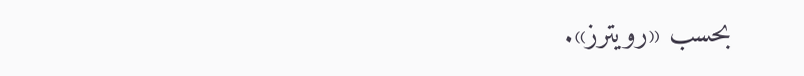بحسب «رويترز».